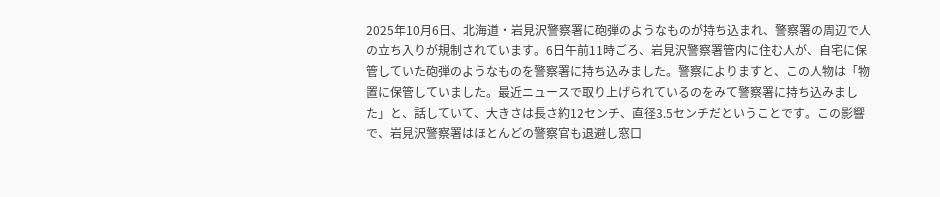2025年10月6日、北海道・岩見沢警察署に砲弾のようなものが持ち込まれ、警察署の周辺で人の立ち入りが規制されています。6日午前11時ごろ、岩見沢警察署管内に住む人が、自宅に保管していた砲弾のようなものを警察署に持ち込みました。警察によりますと、この人物は「物置に保管していました。最近ニュースで取り上げられているのをみて警察署に持ち込みました」と、話していて、大きさは長さ約12センチ、直径3.5センチだということです。この影響で、岩見沢警察署はほとんどの警察官も退避し窓口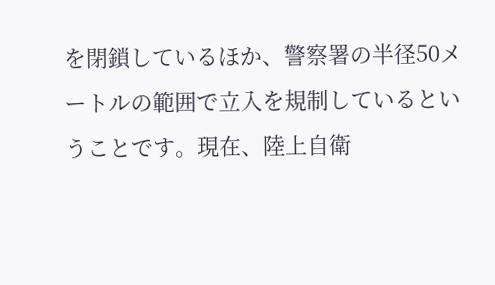を閉鎖しているほか、警察署の半径50メートルの範囲で立入を規制しているということです。現在、陸上自衛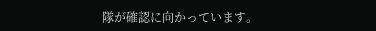隊が確認に向かっています。